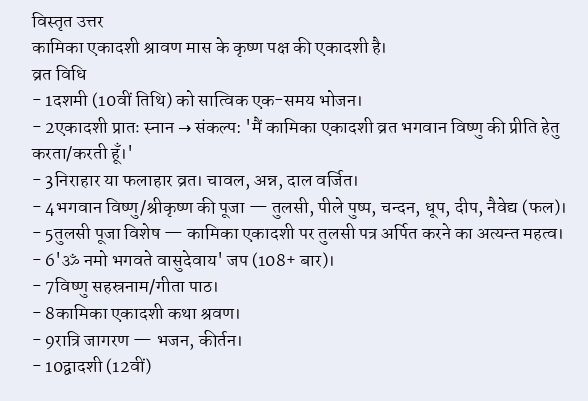विस्तृत उत्तर
कामिका एकादशी श्रावण मास के कृष्ण पक्ष की एकादशी है।
व्रत विधि
- 1दशमी (10वीं तिथि) को सात्विक एक-समय भोजन।
- 2एकादशी प्रातः स्नान → संकल्प: 'मैं कामिका एकादशी व्रत भगवान विष्णु की प्रीति हेतु करता/करती हूँ।'
- 3निराहार या फलाहार व्रत। चावल, अन्न, दाल वर्जित।
- 4भगवान विष्णु/श्रीकृष्ण की पूजा — तुलसी, पीले पुष्प, चन्दन, धूप, दीप, नैवेद्य (फल)।
- 5तुलसी पूजा विशेष — कामिका एकादशी पर तुलसी पत्र अर्पित करने का अत्यन्त महत्व।
- 6'ॐ नमो भगवते वासुदेवाय' जप (108+ बार)।
- 7विष्णु सहस्रनाम/गीता पाठ।
- 8कामिका एकादशी कथा श्रवण।
- 9रात्रि जागरण — भजन, कीर्तन।
- 10द्वादशी (12वीं)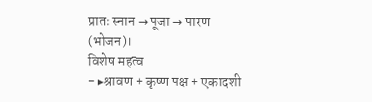प्रातः स्नान → पूजा → पारण (भोजन)।
विशेष महत्व
- ▸श्रावण + कृष्ण पक्ष + एकादशी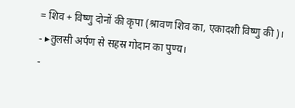= शिव + विष्णु दोनों की कृपा (श्रावण शिव का, एकादशी विष्णु की)।
- ▸तुलसी अर्पण से सहस्र गोदान का पुण्य।
-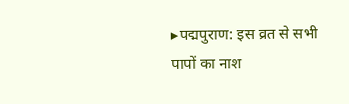▸पद्मपुराण: इस व्रत से सभी पापों का नाश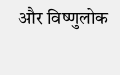और विष्णुलोक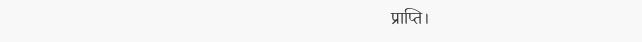प्राप्ति।